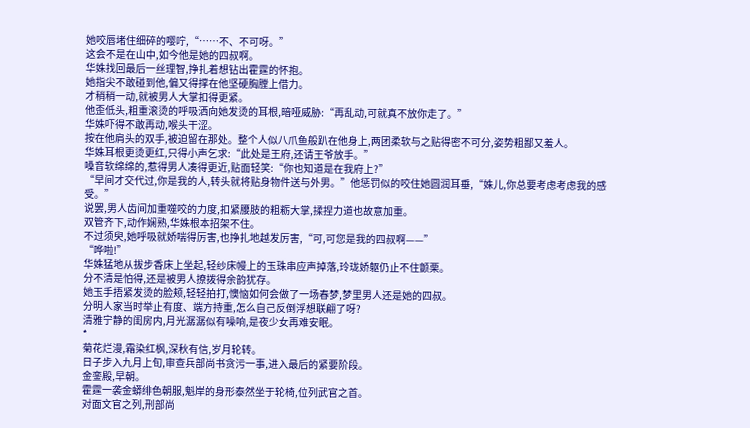她咬唇堵住细碎的嘤咛,“……不、不可呀。”
这会不是在山中,如今他是她的四叔啊。
华姝找回最后一丝理智,挣扎着想钻出霍霆的怀抱。
她指尖不敢碰到他,偏又得撑在他坚硬胸膛上借力。
才稍稍一动,就被男人大掌扣得更紧。
他歪低头,粗重滚烫的呼吸洒向她发烫的耳根,暗哑威胁:“再乱动,可就真不放你走了。”
华姝吓得不敢再动,喉头干涩。
按在他肩头的双手,被迫留在那处。整个人似八爪鱼般趴在他身上,两团柔软与之贴得密不可分,姿势粗鄙又羞人。
华姝耳根更烫更红,只得小声乞求:“此处是王府,还请王爷放手。”
嗓音软绵绵的,惹得男人凑得更近,贴面轻笑:“你也知道是在我府上?”
“早间才交代过,你是我的人,转头就将贴身物件送与外男。”他惩罚似的咬住她圆润耳垂,“姝儿,你总要考虑考虑我的感受。”
说罢,男人齿间加重噬咬的力度,扣紧腰肢的粗粝大掌,揉捏力道也故意加重。
双管齐下,动作娴熟,华姝根本招架不住。
不过须臾,她呼吸就娇喘得厉害,也挣扎地越发厉害,“可,可您是我的四叔啊——”
“哗啦!”
华姝猛地从拔步香床上坐起,轻纱床幔上的玉珠串应声掉落,玲珑娇躯仍止不住颤栗。
分不清是怕得,还是被男人撩拨得余韵犹存。
她玉手捂紧发烫的脸颊,轻轻拍打,懊恼如何会做了一场春梦,梦里男人还是她的四叔。
分明人家当时举止有度、端方持重,怎么自己反倒浮想联翩了呀?
清雅宁静的闺房内,月光潺潺似有噪响,是夜少女再难安眠。
*
菊花烂漫,霜染红枫,深秋有信,岁月轮转。
日子步入九月上旬,审查兵部尚书贪污一事,进入最后的紧要阶段。
金銮殿,早朝。
霍霆一袭金蟒绯色朝服,魁岸的身形泰然坐于轮椅,位列武官之首。
对面文官之列,刑部尚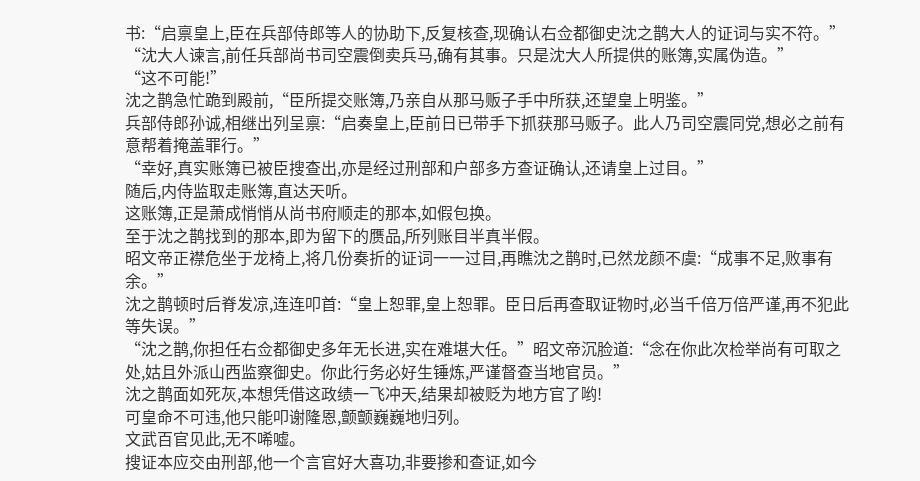书:“启禀皇上,臣在兵部侍郎等人的协助下,反复核查,现确认右佥都御史沈之鹊大人的证词与实不符。”
“沈大人谏言,前任兵部尚书司空震倒卖兵马,确有其事。只是沈大人所提供的账簿,实属伪造。”
“这不可能!”
沈之鹊急忙跪到殿前,“臣所提交账簿,乃亲自从那马贩子手中所获,还望皇上明鉴。”
兵部侍郎孙诚,相继出列呈禀:“启奏皇上,臣前日已带手下抓获那马贩子。此人乃司空震同党,想必之前有意帮着掩盖罪行。”
“幸好,真实账簿已被臣搜查出,亦是经过刑部和户部多方查证确认,还请皇上过目。”
随后,内侍监取走账簿,直达天听。
这账簿,正是萧成悄悄从尚书府顺走的那本,如假包换。
至于沈之鹊找到的那本,即为留下的赝品,所列账目半真半假。
昭文帝正襟危坐于龙椅上,将几份奏折的证词一一过目,再瞧沈之鹊时,已然龙颜不虞:“成事不足,败事有余。”
沈之鹊顿时后脊发凉,连连叩首:“皇上恕罪,皇上恕罪。臣日后再查取证物时,必当千倍万倍严谨,再不犯此等失误。”
“沈之鹊,你担任右佥都御史多年无长进,实在难堪大任。”昭文帝沉脸道:“念在你此次检举尚有可取之处,姑且外派山西监察御史。你此行务必好生锤炼,严谨督查当地官员。”
沈之鹊面如死灰,本想凭借这政绩一飞冲天,结果却被贬为地方官了哟!
可皇命不可违,他只能叩谢隆恩,颤颤巍巍地归列。
文武百官见此,无不唏嘘。
搜证本应交由刑部,他一个言官好大喜功,非要掺和查证,如今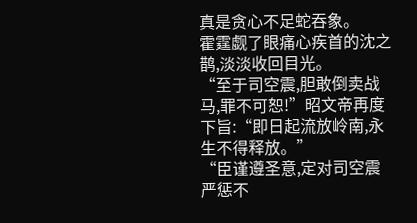真是贪心不足蛇吞象。
霍霆觑了眼痛心疾首的沈之鹊,淡淡收回目光。
“至于司空震,胆敢倒卖战马,罪不可恕!”昭文帝再度下旨:“即日起流放岭南,永生不得释放。”
“臣谨遵圣意,定对司空震严惩不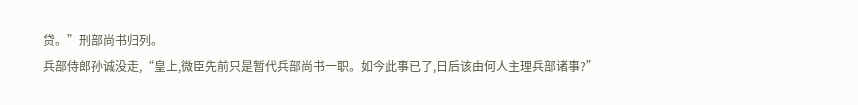贷。”刑部尚书归列。
兵部侍郎孙诚没走,“皇上,微臣先前只是暂代兵部尚书一职。如今此事已了,日后该由何人主理兵部诸事?”